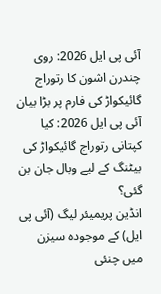آئی پی ایل 2026: روی چندرن اشون کا رتوراج گائیکواڑ کی فارم پر بڑا بیان
آئی پی ایل 2026: کیا کپتانی رتوراج گائیکواڑ کی بیٹنگ کے لیے وبال جان بن گئی؟
انڈین پریمیئر لیگ (آئی پی ایل) کے موجودہ سیزن میں چنئی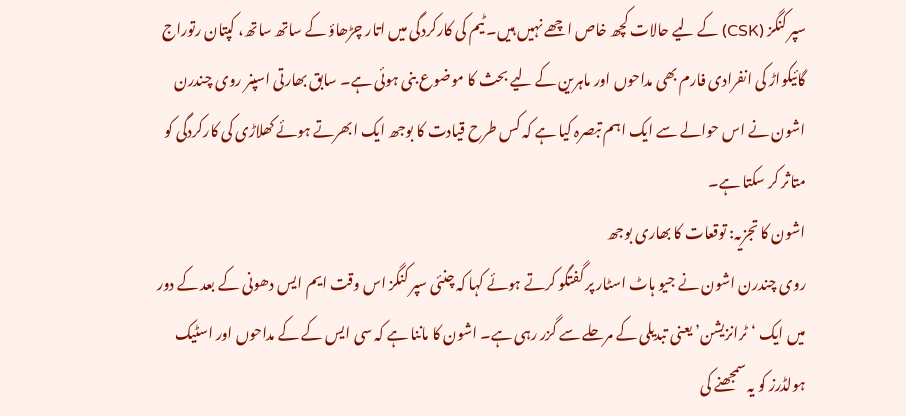سپر کنگز (CSK) کے لیے حالات کچھ خاص اچھے نہیں ہیں۔ ٹیم کی کارکردگی میں اتار چڑھاؤ کے ساتھ ساتھ، کپتان رتوراج گائیکواڑ کی انفرادی فارم بھی مداحوں اور ماہرین کے لیے بحث کا موضوع بنی ہوئی ہے۔ سابق بھارتی اسپنر روی چندرن اشون نے اس حوالے سے ایک اہم تبصرہ کیا ہے کہ کس طرح قیادت کا بوجھ ایک ابھرتے ہوئے کھلاڑی کی کارکردگی کو متاثر کر سکتا ہے۔
اشون کا تجزیہ: توقعات کا بھاری بوجھ
روی چندرن اشون نے جیو ہاٹ اسٹار پر گفتگو کرتے ہوئے کہا کہ چنئی سپر کنگز اس وقت ایم ایس دھونی کے بعد کے دور میں ایک ‘ٹرانزیشن’ یعنی تبدیلی کے مرحلے سے گزر رہی ہے۔ اشون کا ماننا ہے کہ سی ایس کے کے مداحوں اور اسٹیک ہولڈرز کو یہ سمجھنے کی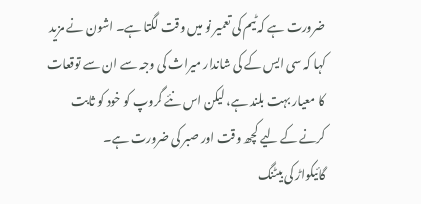ضرورت ہے کہ ٹیم کی تعمیر نو میں وقت لگتا ہے۔ اشون نے مزید کہا کہ سی ایس کے کی شاندار میراث کی وجہ سے ان سے توقعات کا معیار بہت بلند ہے، لیکن اس نئے گروپ کو خود کو ثابت کرنے کے لیے کچھ وقت اور صبر کی ضرورت ہے۔
گائیکواڑ کی بیٹنگ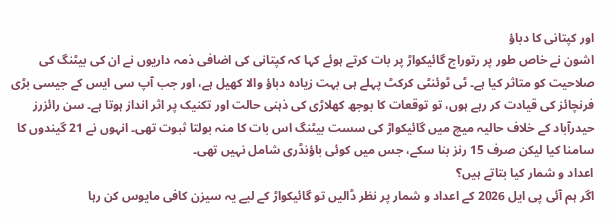اور کپتانی کا دباؤ
اشون نے خاص طور پر رتوراج گائیکواڑ پر بات کرتے ہوئے کہا کہ کپتانی کی اضافی ذمہ داریوں نے ان کی بیٹنگ کی صلاحیت کو متاثر کیا ہے۔ ٹی ٹوئنٹی کرکٹ پہلے ہی بہت زیادہ دباؤ والا کھیل ہے، اور جب آپ سی ایس کے جیسی بڑی فرنچائز کی قیادت کر رہے ہوں، تو توقعات کا بوجھ کھلاڑی کی ذہنی حالت اور تکنیک پر اثر انداز ہوتا ہے۔ سن رائزرز حیدرآباد کے خلاف حالیہ میچ میں گائیکواڑ کی سست بیٹنگ اس بات کا منہ بولتا ثبوت تھی۔ انہوں نے 21 گیندوں کا سامنا کیا لیکن صرف 15 رنز بنا سکے، جس میں کوئی باؤنڈری شامل نہیں تھی۔
اعداد و شمار کیا بتاتے ہیں؟
اگر ہم آئی پی ایل 2026 کے اعداد و شمار پر نظر ڈالیں تو گائیکواڑ کے لیے یہ سیزن کافی مایوس کن رہا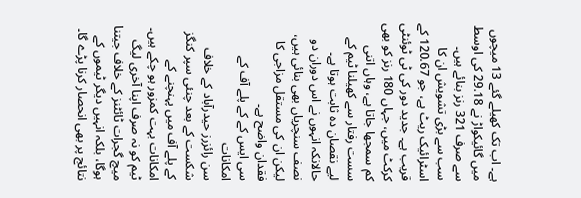ہے۔ اب تک کھیلے گئے 13 میچوں میں گائیکواڑ نے 29.18 کی اوسط سے صرف 321 رنز بنائے ہیں۔ سب سے بڑی تشویش ان کا اسٹرائیک ریٹ ہے، جو 120.67 کے قریب ہے۔ جدید دور کی ٹی ٹوئنٹی کرکٹ میں، جہاں 180 رنز کو بھی کم سمجھا جاتا ہے، وہاں اتنی سست رفتار سے کھیلنا ٹیم کے لیے نقصان دہ ثابت ہوتا ہے۔ حالانکہ انہوں نے اس دوران دو نصف سنچریاں بھی بنائی ہیں، لیکن ان کی مستقل مزاجی کا فقدان واضح ہے۔
سی ایس کے کے پلے آف کے امکانات
سن رائزرز حیدرآباد کے خلاف شکست کے بعد چنئی سپر کنگز کے پلے آف میں پہنچنے کے امکانات بہت کمزور ہو چکے ہیں۔ ٹیم کو نہ صرف اپنا آخری لیگ میچ گجرات ٹائٹنز کے خلاف جیتنا ہوگا، بلکہ انہیں دیگر ٹیموں کے نتائج پر بھی انحصار کرنا پڑے گا۔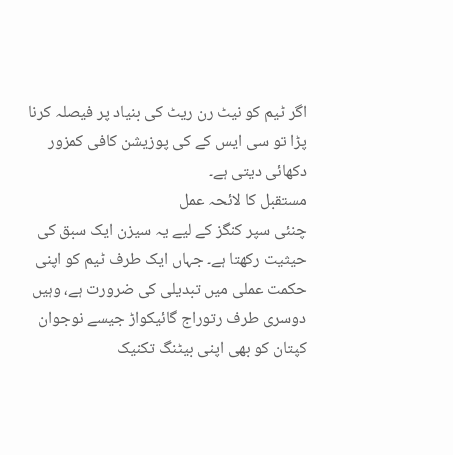اگر ٹیم کو نیٹ رن ریٹ کی بنیاد پر فیصلہ کرنا پڑا تو سی ایس کے کی پوزیشن کافی کمزور دکھائی دیتی ہے۔
مستقبل کا لائحہ عمل
چنئی سپر کنگز کے لیے یہ سیزن ایک سبق کی حیثیت رکھتا ہے۔ جہاں ایک طرف ٹیم کو اپنی حکمت عملی میں تبدیلی کی ضرورت ہے، وہیں دوسری طرف رتوراج گائیکواڑ جیسے نوجوان کپتان کو بھی اپنی بیٹنگ تکنیک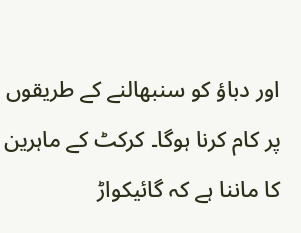اور دباؤ کو سنبھالنے کے طریقوں پر کام کرنا ہوگا۔ کرکٹ کے ماہرین کا ماننا ہے کہ گائیکواڑ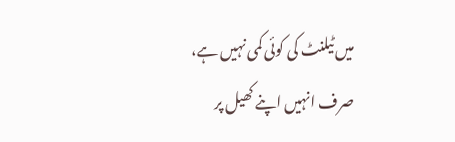میں ٹیلنٹ کی کوئی کمی نہیں ہے، صرف انہیں اپنے کھیل پر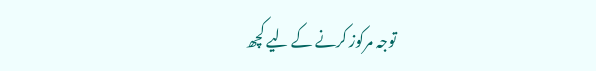توجہ مرکوز کرنے کے لیے کچھ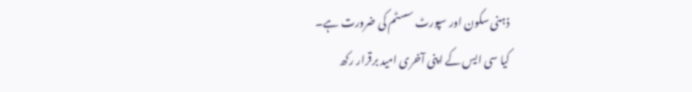ذہنی سکون اور سپورٹ سسٹم کی ضرورت ہے۔
کیا سی ایس کے اپنی آخری امید برقرار رکھ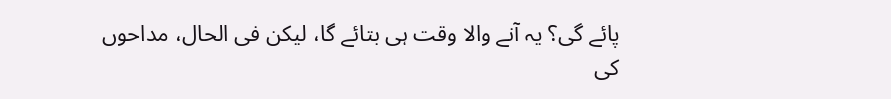پائے گی؟ یہ آنے والا وقت ہی بتائے گا، لیکن فی الحال، مداحوں کی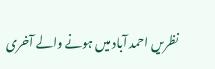نظریں احمد آباد میں ہونے والے آخری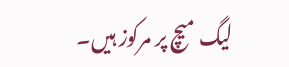لیگ میچ پر مرکوز ہیں۔